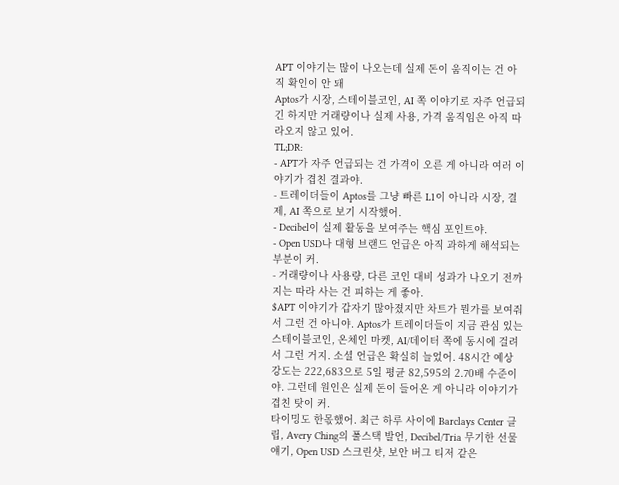APT 이야기는 많이 나오는데 실제 돈이 움직이는 건 아직 확인이 안 돼
Aptos가 시장, 스테이블코인, AI 쪽 이야기로 자주 언급되긴 하지만 거래량이나 실제 사용, 가격 움직임은 아직 따라오지 않고 있어.
TL;DR:
- APT가 자주 언급되는 건 가격이 오른 게 아니라 여러 이야기가 겹친 결과야.
- 트레이더들이 Aptos를 그냥 빠른 L1이 아니라 시장, 결제, AI 쪽으로 보기 시작했어.
- Decibel이 실제 활동을 보여주는 핵심 포인트야.
- Open USD나 대형 브랜드 언급은 아직 과하게 해석되는 부분이 커.
- 거래량이나 사용량, 다른 코인 대비 성과가 나오기 전까지는 따라 사는 건 피하는 게 좋아.
$APT 이야기가 갑자기 많아졌지만 차트가 뭔가를 보여줘서 그런 건 아니야. Aptos가 트레이더들이 지금 관심 있는 스테이블코인, 온체인 마켓, AI/데이터 쪽에 동시에 걸려서 그런 거지. 소셜 언급은 확실히 늘었어. 48시간 예상 강도는 222,683으로 5일 평균 82,595의 2.70배 수준이야. 그런데 원인은 실제 돈이 들어온 게 아니라 이야기가 겹친 탓이 커.
타이밍도 한몫했어. 최근 하루 사이에 Barclays Center 클립, Avery Ching의 풀스택 발언, Decibel/Tria 무기한 선물 얘기, Open USD 스크린샷, 보안 버그 티저 같은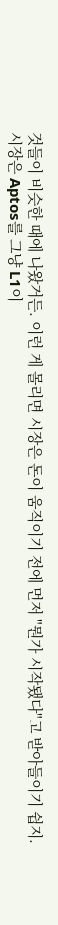것들이 비슷한 때에 나왔거든. 이런 게 몰리면 시장은 돈이 움직이기 전에 먼저 "뭔가 시작됐다"고 받아들이기 쉽지.
시장은 Aptos를 그냥 L1이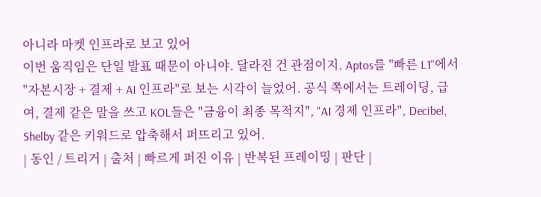아니라 마켓 인프라로 보고 있어
이번 움직임은 단일 발표 때문이 아니야. 달라진 건 관점이지. Aptos를 "빠른 L1"에서 "자본시장 + 결제 + AI 인프라"로 보는 시각이 늘었어. 공식 쪽에서는 트레이딩, 급여, 결제 같은 말을 쓰고 KOL들은 "금융이 최종 목적지", "AI 경제 인프라", Decibel, Shelby 같은 키워드로 압축해서 퍼뜨리고 있어.
| 동인 / 트리거 | 출처 | 빠르게 퍼진 이유 | 반복된 프레이밍 | 판단 |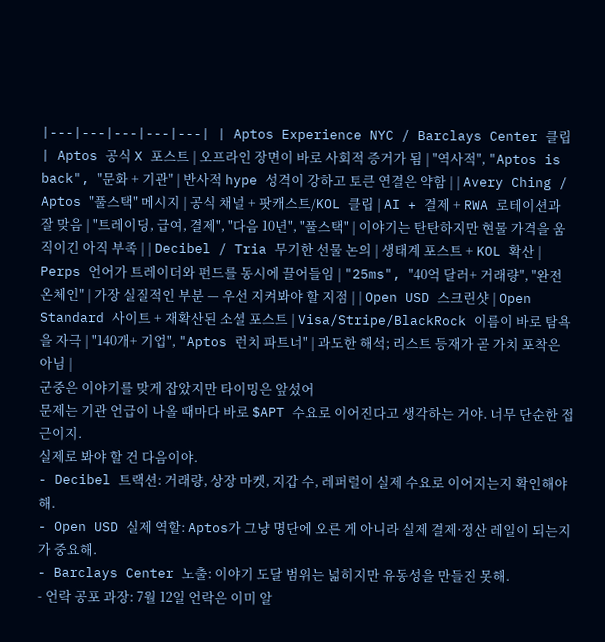|---|---|---|---|---| | Aptos Experience NYC / Barclays Center 클립 | Aptos 공식 X 포스트 | 오프라인 장면이 바로 사회적 증거가 됨 | "역사적", "Aptos is back", "문화 + 기관" | 반사적 hype 성격이 강하고 토큰 연결은 약함 | | Avery Ching / Aptos "풀스택" 메시지 | 공식 채널 + 팟캐스트/KOL 클립 | AI + 결제 + RWA 로테이션과 잘 맞음 | "트레이딩, 급여, 결제", "다음 10년", "풀스택" | 이야기는 탄탄하지만 현물 가격을 움직이긴 아직 부족 | | Decibel / Tria 무기한 선물 논의 | 생태계 포스트 + KOL 확산 | Perps 언어가 트레이더와 펀드를 동시에 끌어들임 | "25ms", "40억 달러+ 거래량", "완전 온체인" | 가장 실질적인 부분 — 우선 지켜봐야 할 지점 | | Open USD 스크린샷 | Open Standard 사이트 + 재확산된 소셜 포스트 | Visa/Stripe/BlackRock 이름이 바로 탐욕을 자극 | "140개+ 기업", "Aptos 런치 파트너" | 과도한 해석; 리스트 등재가 곧 가치 포착은 아님 |
군중은 이야기를 맞게 잡았지만 타이밍은 앞섰어
문제는 기관 언급이 나올 때마다 바로 $APT 수요로 이어진다고 생각하는 거야. 너무 단순한 접근이지.
실제로 봐야 할 건 다음이야.
- Decibel 트랙션: 거래량, 상장 마켓, 지갑 수, 레퍼럴이 실제 수요로 이어지는지 확인해야 해.
- Open USD 실제 역할: Aptos가 그냥 명단에 오른 게 아니라 실제 결제·정산 레일이 되는지가 중요해.
- Barclays Center 노출: 이야기 도달 범위는 넓히지만 유동성을 만들진 못해.
- 언락 공포 과장: 7월 12일 언락은 이미 알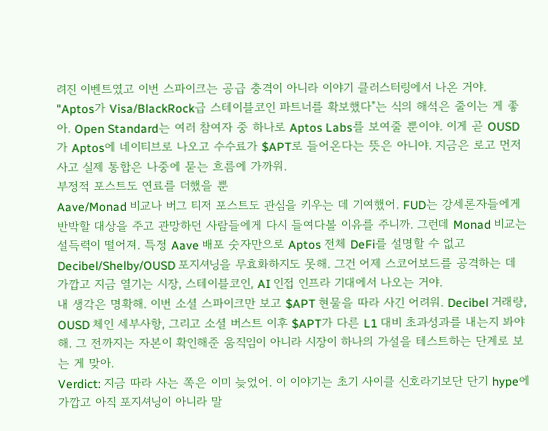려진 이벤트였고 이번 스파이크는 공급 충격이 아니라 이야기 클러스터링에서 나온 거야.
"Aptos가 Visa/BlackRock급 스테이블코인 파트너를 확보했다"는 식의 해석은 줄이는 게 좋아. Open Standard는 여러 참여자 중 하나로 Aptos Labs를 보여줄 뿐이야. 이게 곧 OUSD가 Aptos에 네이티브로 나오고 수수료가 $APT로 들어온다는 뜻은 아니야. 지금은 로고 먼저 사고 실제 통합은 나중에 묻는 흐름에 가까워.
부정적 포스트도 연료를 더했을 뿐
Aave/Monad 비교나 버그 티저 포스트도 관심을 키우는 데 기여했어. FUD는 강세론자들에게 반박할 대상을 주고 관망하던 사람들에게 다시 들여다볼 이유를 주니까. 그런데 Monad 비교는 설득력이 떨어져. 특정 Aave 배포 숫자만으로 Aptos 전체 DeFi를 설명할 수 없고 Decibel/Shelby/OUSD 포지셔닝을 무효화하지도 못해. 그건 어제 스코어보드를 공격하는 데 가깝고 지금 열기는 시장, 스테이블코인, AI 인접 인프라 기대에서 나오는 거야.
내 생각은 명확해. 이번 소셜 스파이크만 보고 $APT 현물을 따라 사긴 어려워. Decibel 거래량, OUSD 체인 세부사항, 그리고 소셜 버스트 이후 $APT가 다른 L1 대비 초과성과를 내는지 봐야 해. 그 전까지는 자본이 확인해준 움직임이 아니라 시장이 하나의 가설을 테스트하는 단계로 보는 게 맞아.
Verdict: 지금 따라 사는 쪽은 이미 늦었어. 이 이야기는 초기 사이클 신호라기보단 단기 hype에 가깝고 아직 포지셔닝이 아니라 말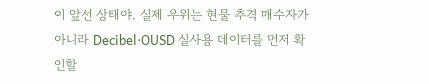이 앞선 상태야. 실제 우위는 현물 추격 매수자가 아니라 Decibel·OUSD 실사용 데이터를 먼저 확인할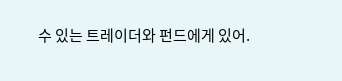수 있는 트레이더와 펀드에게 있어.